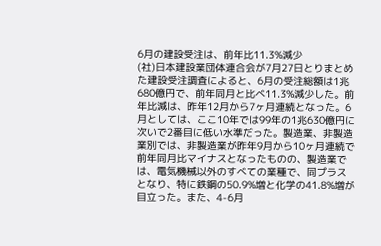6月の建設受注は、前年比11.3%減少
(社)日本建設業団体連合会が7月27日とりまとめた建設受注調査によると、6月の受注総額は1兆680億円で、前年同月と比べ11.3%減少した。前年比減は、昨年12月から7ヶ月連続となった。6月としては、ここ10年では99年の1兆630億円に次いで2番目に低い水準だった。製造業、非製造業別では、非製造業が昨年9月から10ヶ月連続で前年同月比マイナスとなったものの、製造業では、電気機械以外のすべての業種で、同プラスとなり、特に鉄鋼の50.9%増と化学の41.8%増が目立った。また、4-6月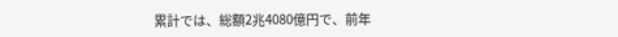累計では、総額2兆4080億円で、前年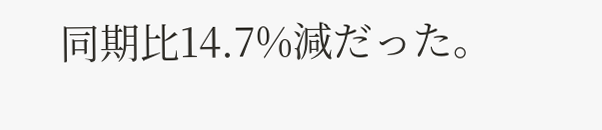同期比14.7%減だった。